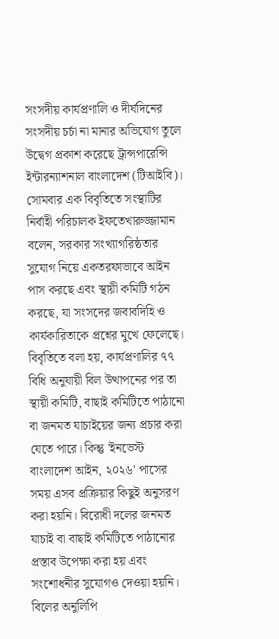সংসদীয় কার্যপ্রণালি ও দীর্ঘদিনের সংসদীয় চর্চা না মানার অভিযোগ তুলে উদ্বেগ প্রকাশ করেছে ট্রান্সপারেন্সি ইন্টারন্যাশনাল বাংলাদেশ (টিআইবি)। সোমবার এক বিবৃতিতে সংস্থাটির নির্বাহী পরিচালক ইফতেখারুজ্জামান বলেন, সরকার সংখ্যাগরিষ্ঠতার সুযোগ নিয়ে একতরফাভাবে আইন পাস করছে এবং স্থায়ী কমিটি গঠন করছে, যা সংসদের জবাবদিহি ও কার্যকারিতাকে প্রশ্নের মুখে ফেলেছে।
বিবৃতিতে বলা হয়, কার্যপ্রণালির ৭৭ বিধি অনুযায়ী বিল উত্থাপনের পর তা স্থায়ী কমিটি, বাছাই কমিটিতে পাঠানো বা জনমত যাচাইয়ের জন্য প্রচার করা যেতে পারে। কিন্তু 'ইনভেস্ট বাংলাদেশ আইন, ২০২৬' পাসের সময় এসব প্রক্রিয়ার কিছুই অনুসরণ করা হয়নি। বিরোধী দলের জনমত যাচাই বা বাছাই কমিটিতে পাঠানোর প্রস্তাব উপেক্ষা করা হয় এবং সংশোধনীর সুযোগও দেওয়া হয়নি। বিলের অনুলিপি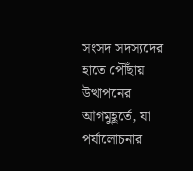সংসদ সদস্যদের হাতে পৌঁছায় উত্থাপনের আগমুহূর্তে, যা পর্যালোচনার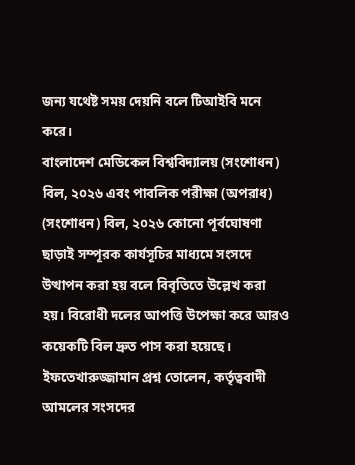জন্য যথেষ্ট সময় দেয়নি বলে টিআইবি মনে করে।
বাংলাদেশ মেডিকেল বিশ্ববিদ্যালয় (সংশোধন) বিল, ২০২৬ এবং পাবলিক পরীক্ষা (অপরাধ) (সংশোধন) বিল, ২০২৬ কোনো পূর্বঘোষণা ছাড়াই সম্পূরক কার্যসূচির মাধ্যমে সংসদে উত্থাপন করা হয় বলে বিবৃতিতে উল্লেখ করা হয়। বিরোধী দলের আপত্তি উপেক্ষা করে আরও কয়েকটি বিল দ্রুত পাস করা হয়েছে। ইফতেখারুজ্জামান প্রশ্ন তোলেন, কর্তৃত্ববাদী আমলের সংসদের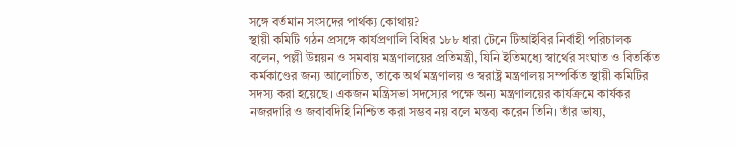সঙ্গে বর্তমান সংসদের পার্থক্য কোথায়?
স্থায়ী কমিটি গঠন প্রসঙ্গে কার্যপ্রণালি বিধির ১৮৮ ধারা টেনে টিআইবির নির্বাহী পরিচালক বলেন, পল্লী উন্নয়ন ও সমবায় মন্ত্রণালয়ের প্রতিমন্ত্রী, যিনি ইতিমধ্যে স্বার্থের সংঘাত ও বিতর্কিত কর্মকাণ্ডের জন্য আলোচিত, তাকে অর্থ মন্ত্রণালয় ও স্বরাষ্ট্র মন্ত্রণালয় সম্পর্কিত স্থায়ী কমিটির সদস্য করা হয়েছে। একজন মন্ত্রিসভা সদস্যের পক্ষে অন্য মন্ত্রণালয়ের কার্যক্রমে কার্যকর নজরদারি ও জবাবদিহি নিশ্চিত করা সম্ভব নয় বলে মন্তব্য করেন তিনি। তাঁর ভাষ্য,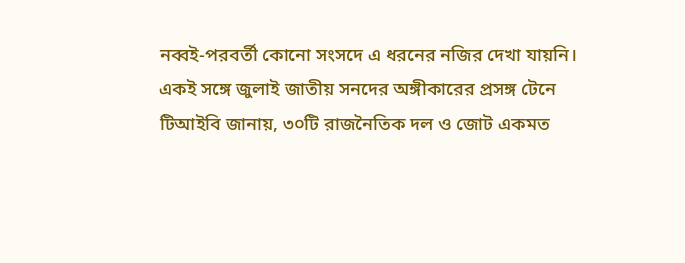নব্বই-পরবর্তী কোনো সংসদে এ ধরনের নজির দেখা যায়নি।
একই সঙ্গে জুলাই জাতীয় সনদের অঙ্গীকারের প্রসঙ্গ টেনে টিআইবি জানায়, ৩০টি রাজনৈতিক দল ও জোট একমত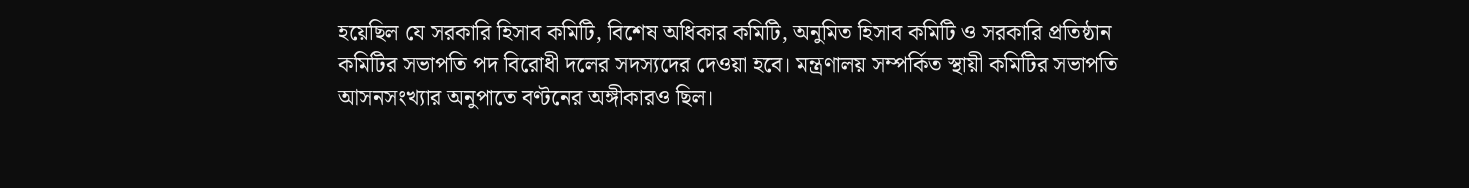হয়েছিল যে সরকারি হিসাব কমিটি, বিশেষ অধিকার কমিটি, অনুমিত হিসাব কমিটি ও সরকারি প্রতিষ্ঠান কমিটির সভাপতি পদ বিরোধী দলের সদস্যদের দেওয়া হবে। মন্ত্রণালয় সম্পর্কিত স্থায়ী কমিটির সভাপতি আসনসংখ্যার অনুপাতে বণ্টনের অঙ্গীকারও ছিল।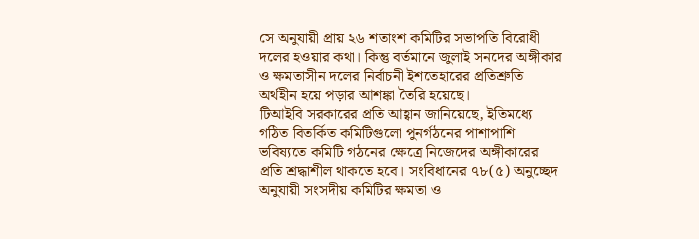সে অনুযায়ী প্রায় ২৬ শতাংশ কমিটির সভাপতি বিরোধী দলের হওয়ার কথা। কিন্তু বর্তমানে জুলাই সনদের অঙ্গীকার ও ক্ষমতাসীন দলের নির্বাচনী ইশতেহারের প্রতিশ্রুতি অর্থহীন হয়ে পড়ার আশঙ্কা তৈরি হয়েছে।
টিআইবি সরকারের প্রতি আহ্বান জানিয়েছে, ইতিমধ্যে গঠিত বিতর্কিত কমিটিগুলো পুনর্গঠনের পাশাপাশি ভবিষ্যতে কমিটি গঠনের ক্ষেত্রে নিজেদের অঙ্গীকারের প্রতি শ্রদ্ধাশীল থাকতে হবে। সংবিধানের ৭৮(৫) অনুচ্ছেদ অনুযায়ী সংসদীয় কমিটির ক্ষমতা ও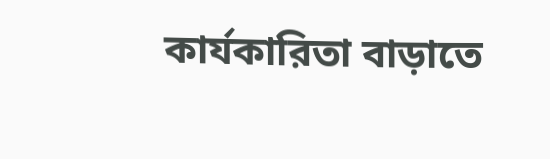কার্যকারিতা বাড়াতে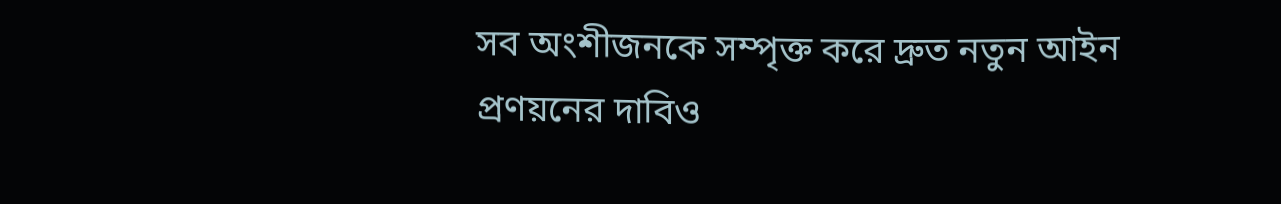সব অংশীজনকে সম্পৃক্ত করে দ্রুত নতুন আইন প্রণয়নের দাবিও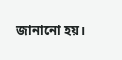জানানো হয়।